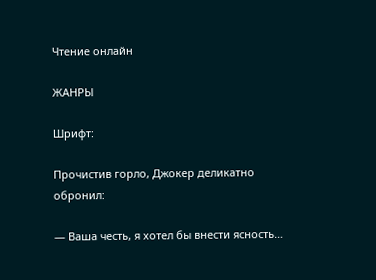Чтение онлайн

ЖАНРЫ

Шрифт:

Прочистив горло, Джокер деликатно обронил:

— Ваша честь, я хотел бы внести ясность…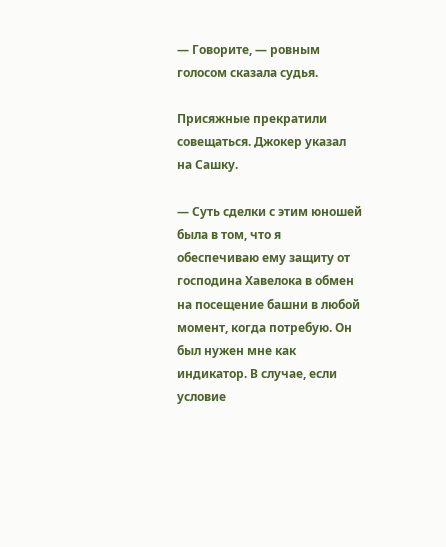— Говорите, — ровным голосом сказала судья.

Присяжные прекратили совещаться. Джокер указал на Сашку.

— Суть сделки с этим юношей была в том, что я обеспечиваю ему защиту от господина Хавелока в обмен на посещение башни в любой момент, когда потребую. Он был нужен мне как индикатор. В случае, если условие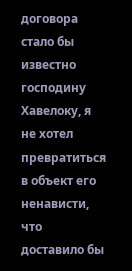договора стало бы известно господину Хавелоку, я не хотел превратиться в объект его ненависти, что доставило бы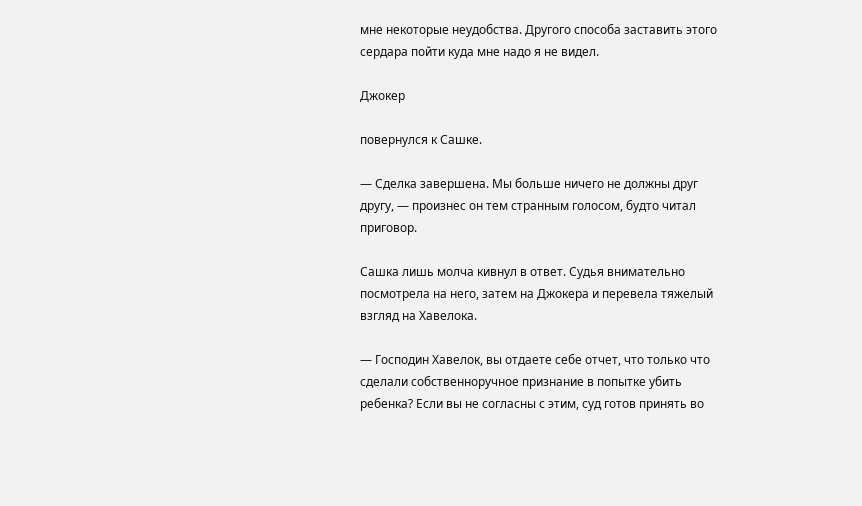мне некоторые неудобства. Другого способа заставить этого сердара пойти куда мне надо я не видел.

Джокер

повернулся к Сашке.

— Сделка завершена. Мы больше ничего не должны друг другу, — произнес он тем странным голосом, будто читал приговор.

Сашка лишь молча кивнул в ответ. Судья внимательно посмотрела на него, затем на Джокера и перевела тяжелый взгляд на Хавелока.

— Господин Хавелок, вы отдаете себе отчет, что только что сделали собственноручное признание в попытке убить ребенка? Если вы не согласны с этим, суд готов принять во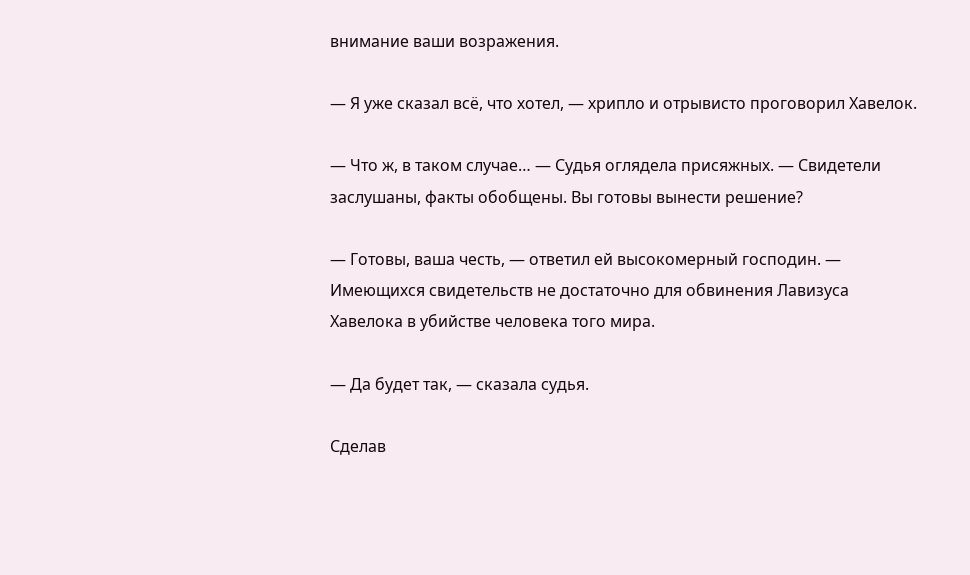внимание ваши возражения.

— Я уже сказал всё, что хотел, — хрипло и отрывисто проговорил Хавелок.

— Что ж, в таком случае… — Судья оглядела присяжных. — Свидетели заслушаны, факты обобщены. Вы готовы вынести решение?

— Готовы, ваша честь, — ответил ей высокомерный господин. — Имеющихся свидетельств не достаточно для обвинения Лавизуса Хавелока в убийстве человека того мира.

— Да будет так, — сказала судья.

Сделав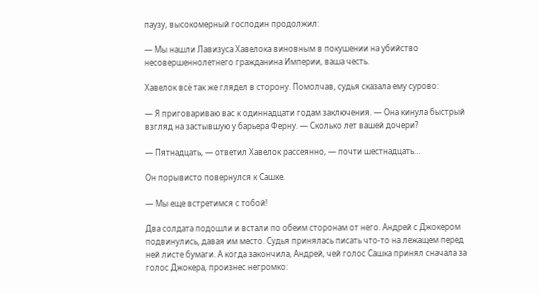паузу, высокомерный господин продолжил:

— Мы нашли Лавизуса Хавелока виновным в покушении на убийство несовершеннолетнего гражданина Империи, ваша честь.

Хавелок всё так же глядел в сторону. Помолчав, судья сказала ему сурово:

— Я приговариваю вас к одиннадцати годам заключения. — Она кинула быстрый взгляд на застывшую у барьера Ферну. — Сколько лет вашей дочери?

— Пятнадцать, — ответил Хавелок рассеянно, — почти шестнадцать…

Он порывисто повернулся к Сашке.

— Мы еще встретимся с тобой!

Два солдата подошли и встали по обеим сторонам от него. Андрей с Джокером подвинулись, давая им место. Судья принялась писать что-то на лежащем перед ней листе бумаги. А когда закончила, Андрей, чей голос Сашка принял сначала за голос Джокера, произнес негромко: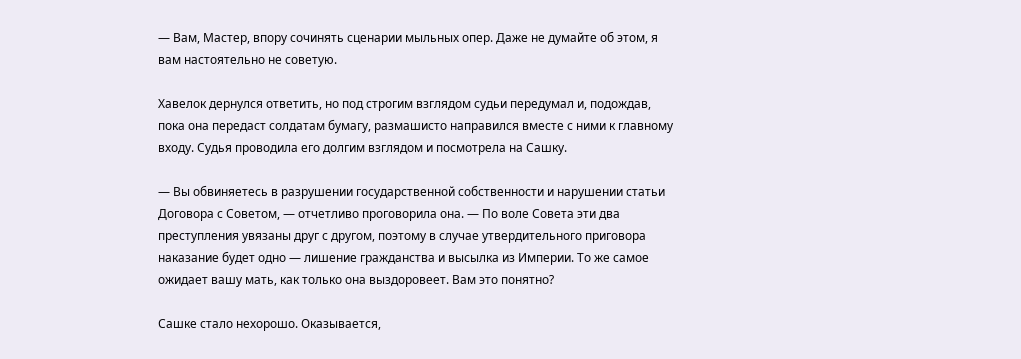— Вам, Мастер, впору сочинять сценарии мыльных опер. Даже не думайте об этом, я вам настоятельно не советую.

Хавелок дернулся ответить, но под строгим взглядом судьи передумал и, подождав, пока она передаст солдатам бумагу, размашисто направился вместе с ними к главному входу. Судья проводила его долгим взглядом и посмотрела на Сашку.

— Вы обвиняетесь в разрушении государственной собственности и нарушении статьи Договора с Советом, — отчетливо проговорила она. — По воле Совета эти два преступления увязаны друг с другом, поэтому в случае утвердительного приговора наказание будет одно — лишение гражданства и высылка из Империи. То же самое ожидает вашу мать, как только она выздоровеет. Вам это понятно?

Сашке стало нехорошо. Оказывается,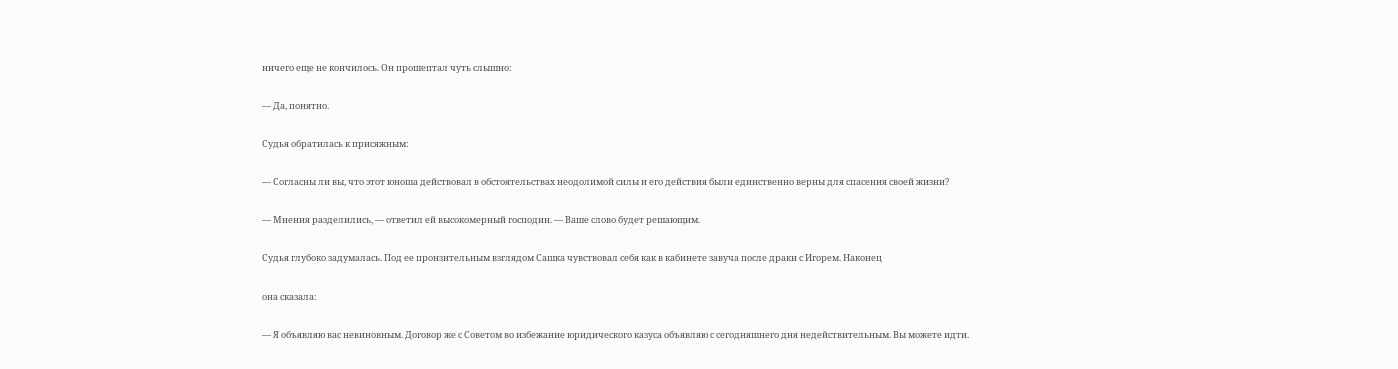ничего еще не кончилось. Он прошептал чуть слышно:

— Да, понятно.

Судья обратилась к присяжным:

— Согласны ли вы, что этот юноша действовал в обстоятельствах неодолимой силы и его действия были единственно верны для спасения своей жизни?

— Мнения разделились, — ответил ей высокомерный господин. — Ваше слово будет решающим.

Судья глубоко задумалась. Под ее пронзительным взглядом Сашка чувствовал себя как в кабинете завуча после драки с Игорем. Наконец

она сказала:

— Я объявляю вас невиновным. Договор же с Советом во избежание юридического казуса объявляю с сегодняшнего дня недействительным. Вы можете идти.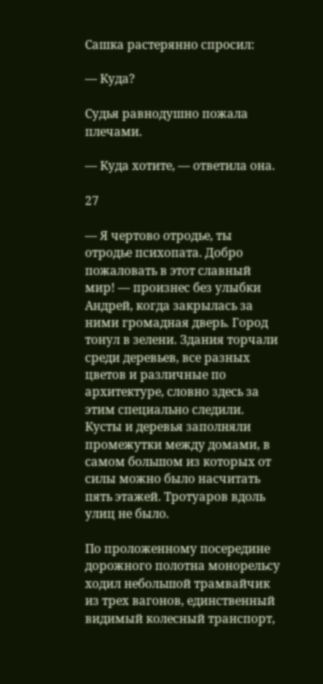Сашка растерянно спросил:

— Куда?

Судья равнодушно пожала плечами.

— Куда хотите, — ответила она.

27

— Я чертово отродье, ты отродье психопата. Добро пожаловать в этот славный мир! — произнес без улыбки Андрей, когда закрылась за ними громадная дверь. Город тонул в зелени. Здания торчали среди деревьев, все разных цветов и различные по архитектуре, словно здесь за этим специально следили. Кусты и деревья заполняли промежутки между домами, в самом большом из которых от силы можно было насчитать пять этажей. Тротуаров вдоль улиц не было.

По проложенному посередине дорожного полотна монорельсу ходил небольшой трамвайчик из трех вагонов, единственный видимый колесный транспорт,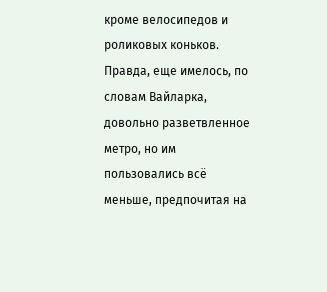кроме велосипедов и роликовых коньков. Правда, еще имелось, по словам Вайларка, довольно разветвленное метро, но им пользовались всё меньше, предпочитая на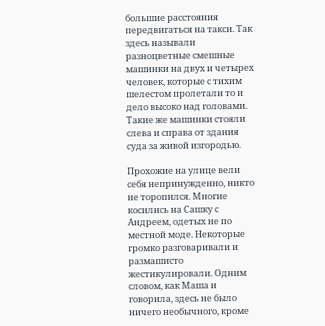большие расстояния передвигаться на такси. Так здесь называли разноцветные смешные машинки на двух и четырех человек, которые с тихим шелестом пролетали то и дело высоко над головами. Такие же машинки стояли слева и справа от здания суда за живой изгородью.

Прохожие на улице вели себя непринужденно, никто не торопился. Многие косились на Сашку с Андреем, одетых не по местной моде. Некоторые громко разговаривали и размашисто жестикулировали. Одним словом, как Маша и говорила, здесь не было ничего необычного, кроме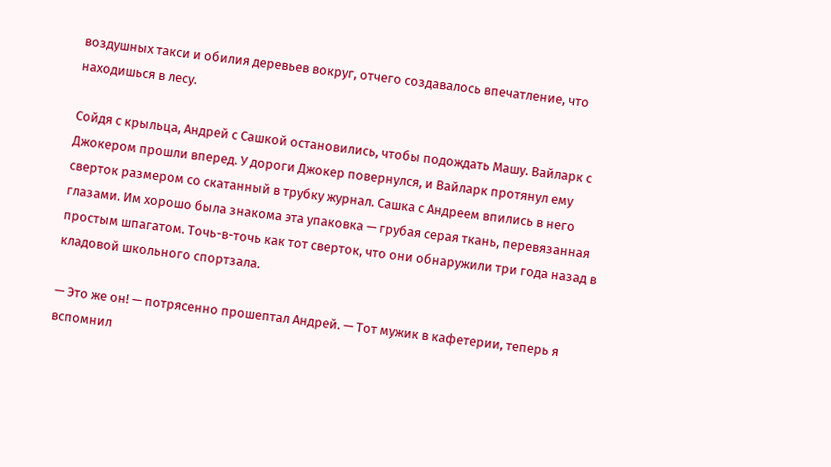воздушных такси и обилия деревьев вокруг, отчего создавалось впечатление, что находишься в лесу.

Сойдя с крыльца, Андрей с Сашкой остановились, чтобы подождать Машу. Вайларк с Джокером прошли вперед. У дороги Джокер повернулся, и Вайларк протянул ему сверток размером со скатанный в трубку журнал. Сашка с Андреем впились в него глазами. Им хорошо была знакома эта упаковка — грубая серая ткань, перевязанная простым шпагатом. Точь-в-точь как тот сверток, что они обнаружили три года назад в кладовой школьного спортзала.

— Это же он! — потрясенно прошептал Андрей. — Тот мужик в кафетерии, теперь я вспомнил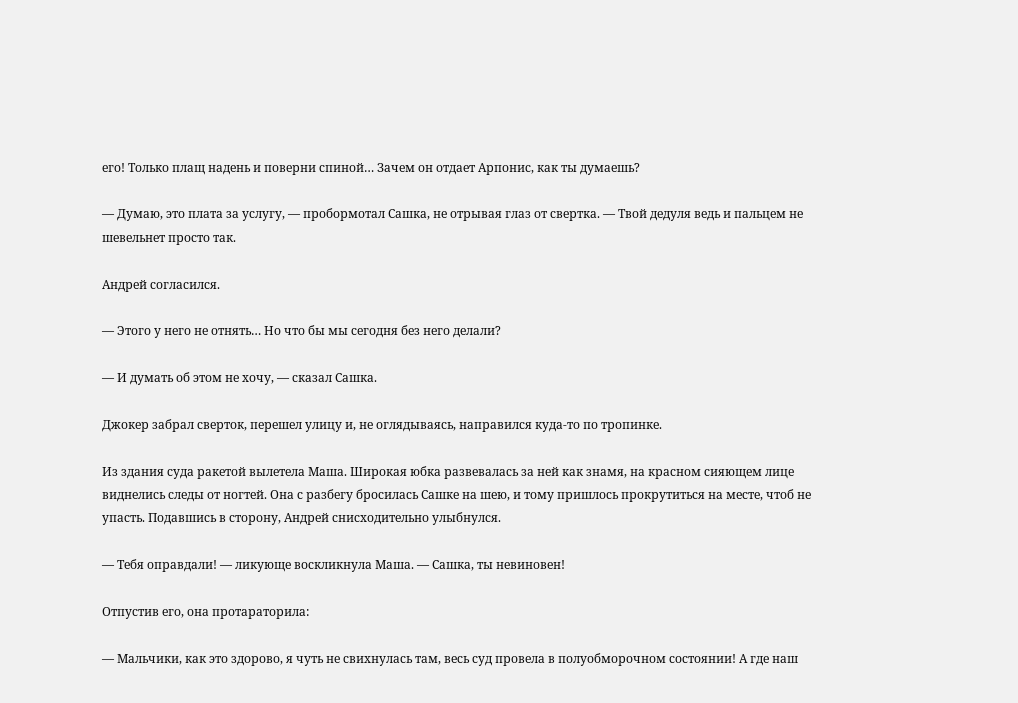его! Только плащ надень и поверни спиной… Зачем он отдает Арпонис, как ты думаешь?

— Думаю, это плата за услугу, — пробормотал Сашка, не отрывая глаз от свертка. — Твой дедуля ведь и пальцем не шевельнет просто так.

Андрей согласился.

— Этого у него не отнять… Но что бы мы сегодня без него делали?

— И думать об этом не хочу, — сказал Сашка.

Джокер забрал сверток, перешел улицу и, не оглядываясь, направился куда-то по тропинке.

Из здания суда ракетой вылетела Маша. Широкая юбка развевалась за ней как знамя, на красном сияющем лице виднелись следы от ногтей. Она с разбегу бросилась Сашке на шею, и тому пришлось прокрутиться на месте, чтоб не упасть. Подавшись в сторону, Андрей снисходительно улыбнулся.

— Тебя оправдали! — ликующе воскликнула Маша. — Сашка, ты невиновен!

Отпустив его, она протараторила:

— Мальчики, как это здорово, я чуть не свихнулась там, весь суд провела в полуобморочном состоянии! А где наш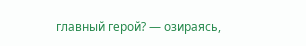главный герой? — озираясь,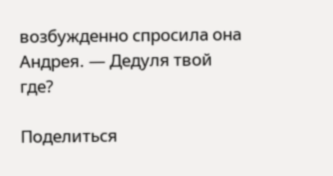возбужденно спросила она Андрея. — Дедуля твой где?

Поделиться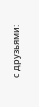с друзьями: